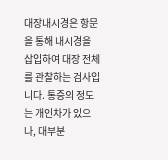대장내시경은 항문을 통해 내시경을 삽입하여 대장 전체를 관찰하는 검사입니다. 통증의 정도는 개인차가 있으나, 대부분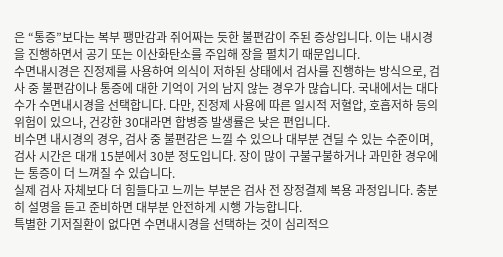은 “통증”보다는 복부 팽만감과 쥐어짜는 듯한 불편감이 주된 증상입니다. 이는 내시경을 진행하면서 공기 또는 이산화탄소를 주입해 장을 펼치기 때문입니다.
수면내시경은 진정제를 사용하여 의식이 저하된 상태에서 검사를 진행하는 방식으로, 검사 중 불편감이나 통증에 대한 기억이 거의 남지 않는 경우가 많습니다. 국내에서는 대다수가 수면내시경을 선택합니다. 다만, 진정제 사용에 따른 일시적 저혈압, 호흡저하 등의 위험이 있으나, 건강한 30대라면 합병증 발생률은 낮은 편입니다.
비수면 내시경의 경우, 검사 중 불편감은 느낄 수 있으나 대부분 견딜 수 있는 수준이며, 검사 시간은 대개 15분에서 30분 정도입니다. 장이 많이 구불구불하거나 과민한 경우에는 통증이 더 느껴질 수 있습니다.
실제 검사 자체보다 더 힘들다고 느끼는 부분은 검사 전 장정결제 복용 과정입니다. 충분히 설명을 듣고 준비하면 대부분 안전하게 시행 가능합니다.
특별한 기저질환이 없다면 수면내시경을 선택하는 것이 심리적으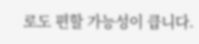로도 편할 가능성이 큽니다.